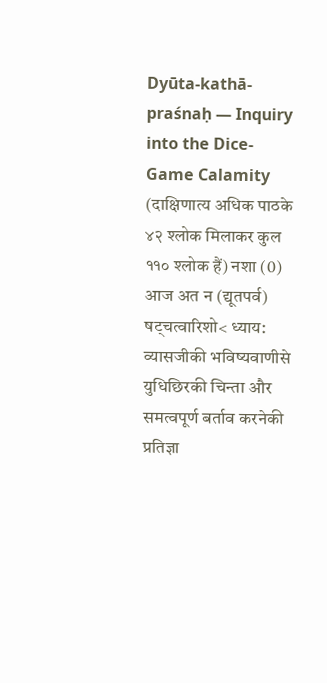Dyūta-kathā-praśnaḥ — Inquiry into the Dice-Game Calamity
(दाक्षिणात्य अधिक पाठके ४२ श्लोक मिलाकर कुल ११० श्लोक हैं) नशा (0) आज अत न (द्यूतपर्व) षट्चत्वारिशो< ध्याय: व्यासजीकी भविष्यवाणीसे युधिछिरकी चिन्ता और समत्वपूर्ण बर्ताव करनेकी प्रतिज्ञा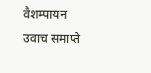वैशम्पायन उवाच समाप्ते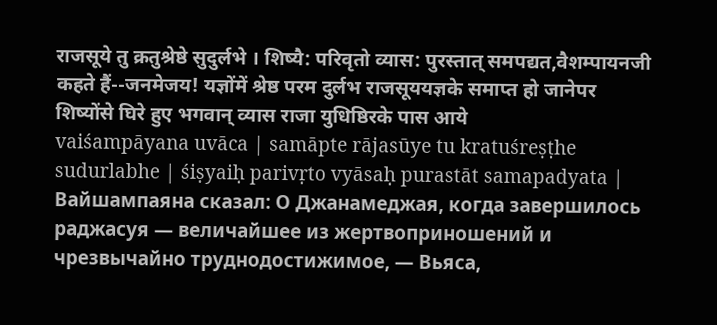राजसूये तु क्रतुश्रेष्ठे सुदुर्लभे । शिष्यै: परिवृतो व्यास: पुरस्तात् समपद्यत,वैशम्पायनजी कहते हैं--जनमेजय! यज्ञोंमें श्रेष्ठ परम दुर्लभ राजसूययज्ञके समाप्त हो जानेपर शिष्योंसे घिरे हुए भगवान् व्यास राजा युधिष्ठिरके पास आये
vaiśampāyana uvāca | samāpte rājasūye tu kratuśreṣṭhe sudurlabhe | śiṣyaiḥ parivṛto vyāsaḥ purastāt samapadyata |
Вайшампаяна сказал: О Джанамеджая, когда завершилось раджасуя — величайшее из жертвоприношений и чрезвычайно труднодостижимое, — Вьяса,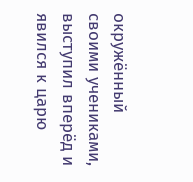окружённый своими учениками, выступил вперёд и явился к царю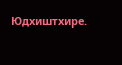Юдхиштхире.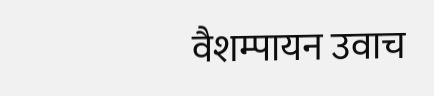वैशम्पायन उवाच